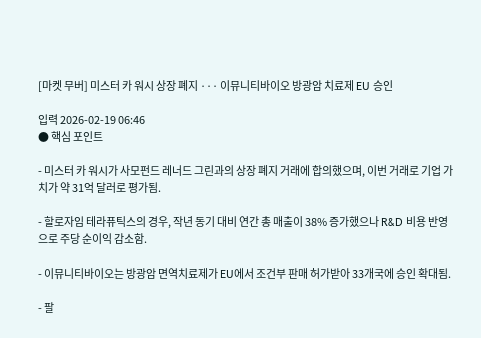[마켓 무버] 미스터 카 워시 상장 폐지 ··· 이뮤니티바이오 방광암 치료제 EU 승인

입력 2026-02-19 06:46
● 핵심 포인트

- 미스터 카 워시가 사모펀드 레너드 그린과의 상장 폐지 거래에 합의했으며, 이번 거래로 기업 가치가 약 31억 달러로 평가됨.

- 할로자임 테라퓨틱스의 경우, 작년 동기 대비 연간 총 매출이 38% 증가했으나 R&D 비용 반영으로 주당 순이익 감소함.

- 이뮤니티바이오는 방광암 면역치료제가 EU에서 조건부 판매 허가받아 33개국에 승인 확대됨.

- 팔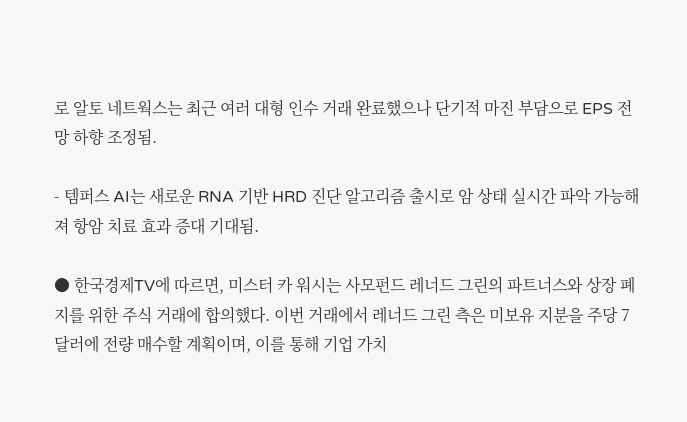로 알토 네트웍스는 최근 여러 대형 인수 거래 완료했으나 단기적 마진 부담으로 EPS 전망 하향 조정됨.

- 템퍼스 AI는 새로운 RNA 기반 HRD 진단 알고리즘 출시로 암 상태 실시간 파악 가능해져 항암 치료 효과 증대 기대됨.

● 한국경제TV에 따르면, 미스터 카 워시는 사모펀드 레너드 그린의 파트너스와 상장 폐지를 위한 주식 거래에 합의했다. 이번 거래에서 레너드 그린 측은 미보유 지분을 주당 7달러에 전량 매수할 계획이며, 이를 통해 기업 가치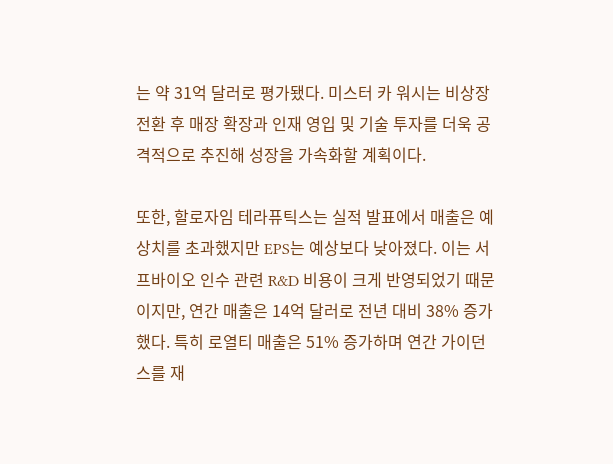는 약 31억 달러로 평가됐다. 미스터 카 워시는 비상장 전환 후 매장 확장과 인재 영입 및 기술 투자를 더욱 공격적으로 추진해 성장을 가속화할 계획이다.

또한, 할로자임 테라퓨틱스는 실적 발표에서 매출은 예상치를 초과했지만 EPS는 예상보다 낮아졌다. 이는 서프바이오 인수 관련 R&D 비용이 크게 반영되었기 때문이지만, 연간 매출은 14억 달러로 전년 대비 38% 증가했다. 특히 로열티 매출은 51% 증가하며 연간 가이던스를 재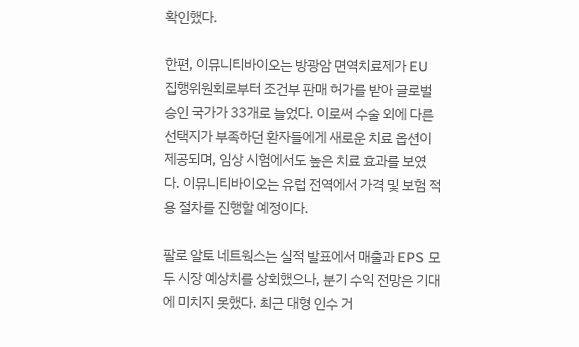확인했다.

한편, 이뮤니티바이오는 방광암 면역치료제가 EU 집행위원회로부터 조건부 판매 허가를 받아 글로벌 승인 국가가 33개로 늘었다. 이로써 수술 외에 다른 선택지가 부족하던 환자들에게 새로운 치료 옵션이 제공되며, 임상 시험에서도 높은 치료 효과를 보였다. 이뮤니티바이오는 유럽 전역에서 가격 및 보험 적용 절차를 진행할 예정이다.

팔로 알토 네트웍스는 실적 발표에서 매출과 EPS 모두 시장 예상치를 상회했으나, 분기 수익 전망은 기대에 미치지 못했다. 최근 대형 인수 거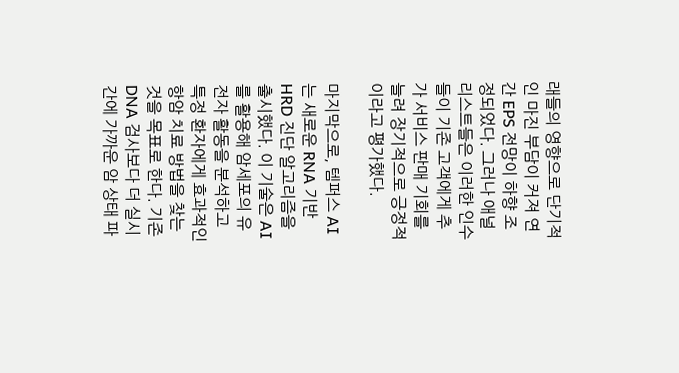래들의 영향으로 단기적인 마진 부담이 커져 연간 EPS 전망이 하향 조정되었다. 그러나 애널리스트들은 이러한 인수들이 기존 고객에게 추가 서비스 판매 기회를 늘려 장기적으로 긍정적이라고 평가했다.

마지막으로, 템퍼스 AI는 새로운 RNA 기반 HRD 진단 알고리즘을 출시했다. 이 기술은 AI를 활용해 암세포의 유전자 활동을 분석하고 특정 환자에게 효과적인 항암 치료 방법을 찾는 것을 목표로 한다. 기존 DNA 검사보다 더 실시간에 가까운 암 상태 파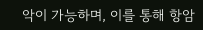악이 가능하며, 이를 통해 항암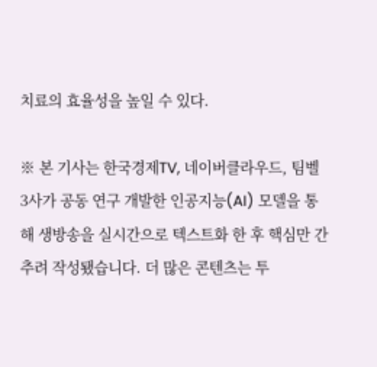치료의 효율성을 높일 수 있다.

※ 본 기사는 한국경제TV, 네이버클라우드, 팀벨 3사가 공동 연구 개발한 인공지능(AI) 모델을 통해 생방송을 실시간으로 텍스트화 한 후 핵심만 간추려 작성됐습니다. 더 많은 콘텐츠는 투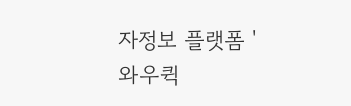자정보 플랫폼 '와우퀵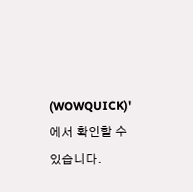(WOWQUICK)'에서 확인할 수 있습니다.